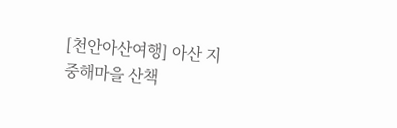[천안아산여행] 아산 지중해마을 산책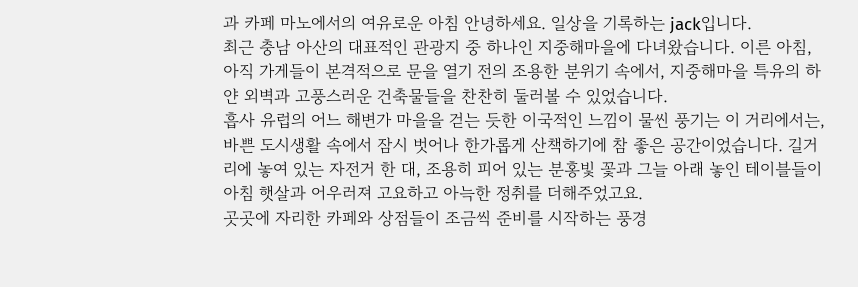과 카페 마노에서의 여유로운 아침 안녕하세요. 일상을 기록하는 jack입니다.
최근 충남 아산의 대표적인 관광지 중 하나인 지중해마을에 다녀왔습니다. 이른 아침, 아직 가게들이 본격적으로 문을 열기 전의 조용한 분위기 속에서, 지중해마을 특유의 하얀 외벽과 고풍스러운 건축물들을 찬찬히 둘러볼 수 있었습니다.
흡사 유럽의 어느 해변가 마을을 걷는 듯한 이국적인 느낌이 물씬 풍기는 이 거리에서는, 바쁜 도시생활 속에서 잠시 벗어나 한가롭게 산책하기에 참 좋은 공간이었습니다. 길거리에 놓여 있는 자전거 한 대, 조용히 피어 있는 분홍빛 꽃과 그늘 아래 놓인 테이블들이 아침 햇살과 어우러져 고요하고 아늑한 정취를 더해주었고요.
곳곳에 자리한 카페와 상점들이 조금씩 준비를 시작하는 풍경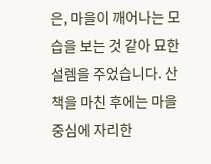은, 마을이 깨어나는 모습을 보는 것 같아 묘한 설렘을 주었습니다. 산책을 마친 후에는 마을 중심에 자리한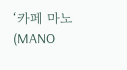‘카페 마노(MANO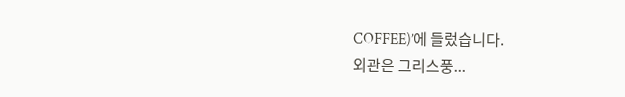COFFEE)’에 들렀습니다.
외관은 그리스풍...